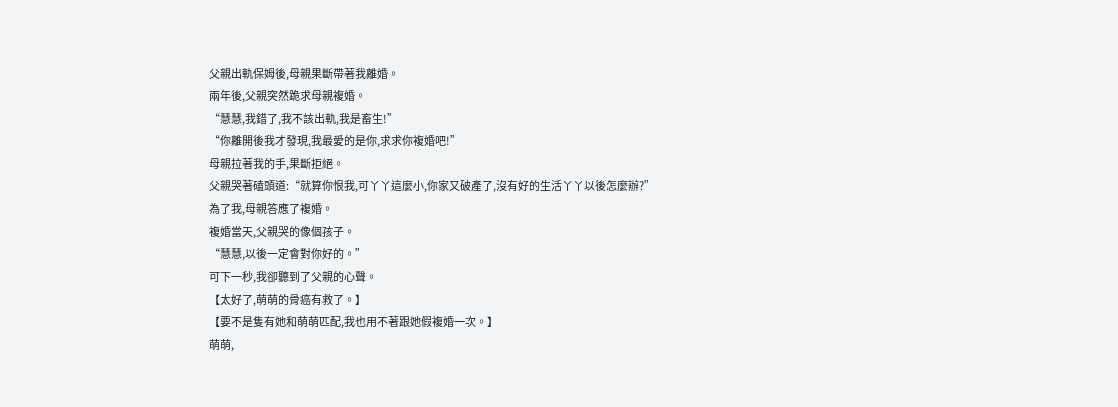父親出軌保姆後,母親果斷帶著我離婚。
兩年後,父親突然跪求母親複婚。
“慧慧,我錯了,我不該出軌,我是畜生!”
“你離開後我才發現,我最愛的是你,求求你複婚吧!”
母親拉著我的手,果斷拒絕。
父親哭著磕頭道:“就算你恨我,可丫丫這麼小,你家又破產了,沒有好的生活丫丫以後怎麼辦?”
為了我,母親答應了複婚。
複婚當天,父親哭的像個孩子。
“慧慧,以後一定會對你好的。”
可下一秒,我卻聽到了父親的心聲。
【太好了,萌萌的骨癌有救了。】
【要不是隻有她和萌萌匹配,我也用不著跟她假複婚一次。】
萌萌,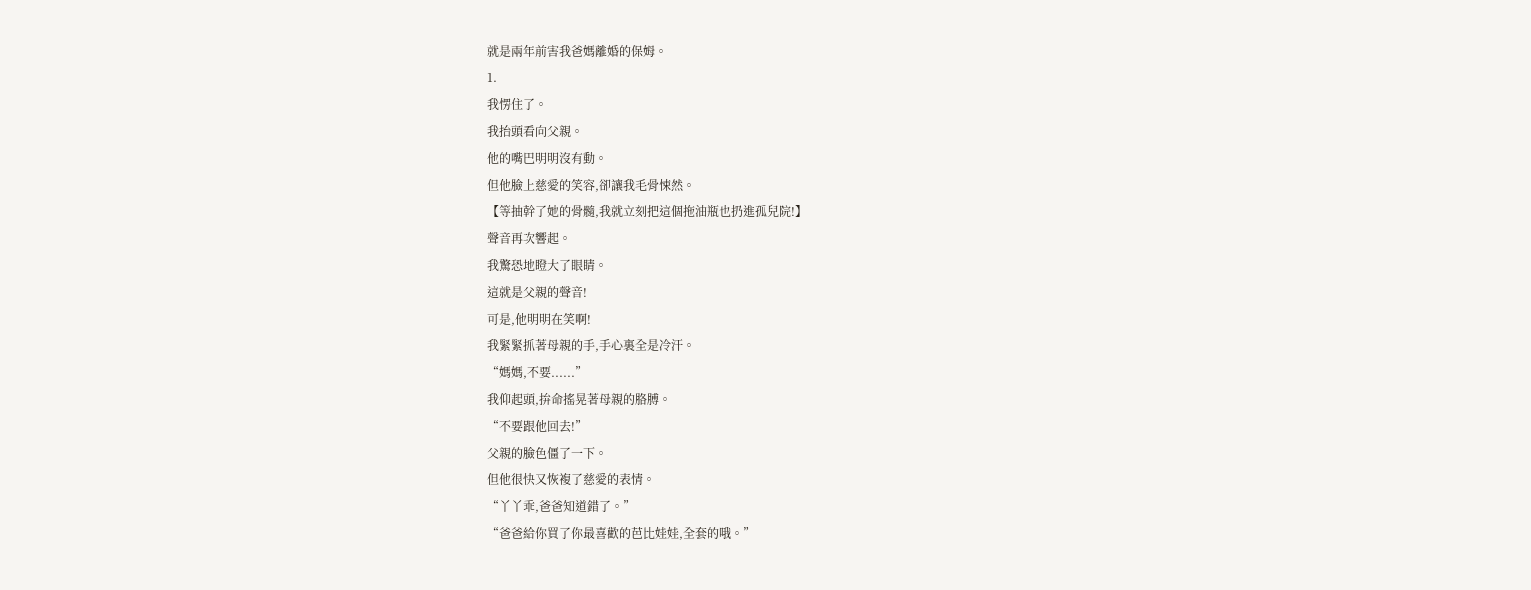就是兩年前害我爸媽離婚的保姆。
1.
我愣住了。
我抬頭看向父親。
他的嘴巴明明沒有動。
但他臉上慈愛的笑容,卻讓我毛骨悚然。
【等抽幹了她的骨髓,我就立刻把這個拖油瓶也扔進孤兒院!】
聲音再次響起。
我驚恐地瞪大了眼睛。
這就是父親的聲音!
可是,他明明在笑啊!
我緊緊抓著母親的手,手心裏全是冷汗。
“媽媽,不要......”
我仰起頭,拚命搖晃著母親的胳膊。
“不要跟他回去!”
父親的臉色僵了一下。
但他很快又恢複了慈愛的表情。
“丫丫乖,爸爸知道錯了。”
“爸爸給你買了你最喜歡的芭比娃娃,全套的哦。”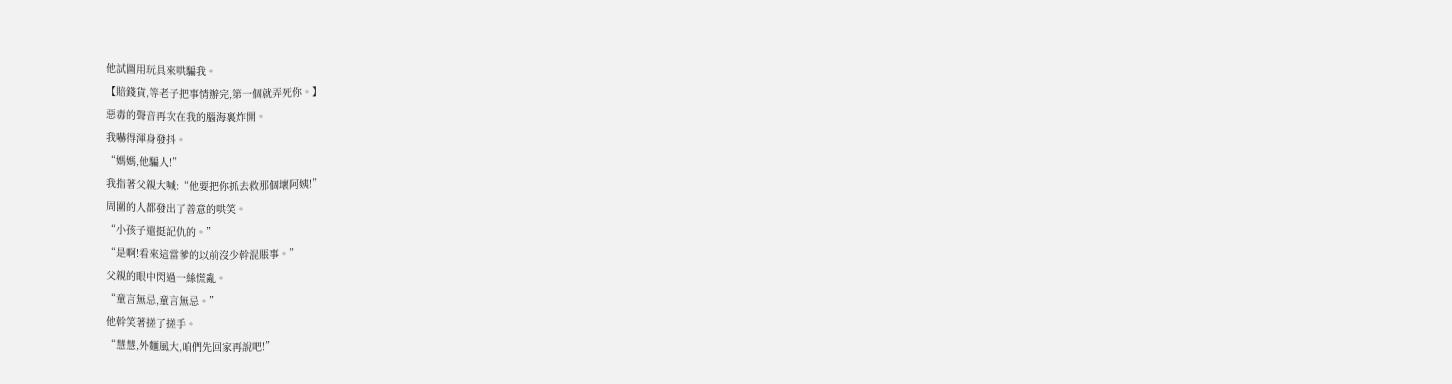他試圖用玩具來哄騙我。
【賠錢貨,等老子把事情辦完,第一個就弄死你。】
惡毒的聲音再次在我的腦海裏炸開。
我嚇得渾身發抖。
“媽媽,他騙人!”
我指著父親大喊:“他要把你抓去救那個壞阿姨!”
周圍的人都發出了善意的哄笑。
“小孩子還挺記仇的。”
“是啊!看來這當爹的以前沒少幹混賬事。”
父親的眼中閃過一絲慌亂。
“童言無忌,童言無忌。”
他幹笑著搓了搓手。
“慧慧,外麵風大,咱們先回家再說吧!”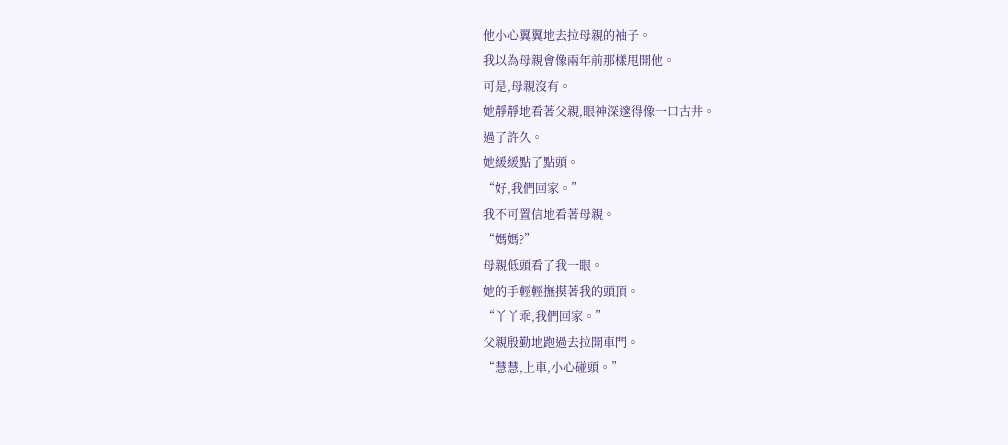他小心翼翼地去拉母親的袖子。
我以為母親會像兩年前那樣甩開他。
可是,母親沒有。
她靜靜地看著父親,眼神深邃得像一口古井。
過了許久。
她緩緩點了點頭。
“好,我們回家。”
我不可置信地看著母親。
“媽媽?”
母親低頭看了我一眼。
她的手輕輕撫摸著我的頭頂。
“丫丫乖,我們回家。”
父親殷勤地跑過去拉開車門。
“慧慧,上車,小心碰頭。”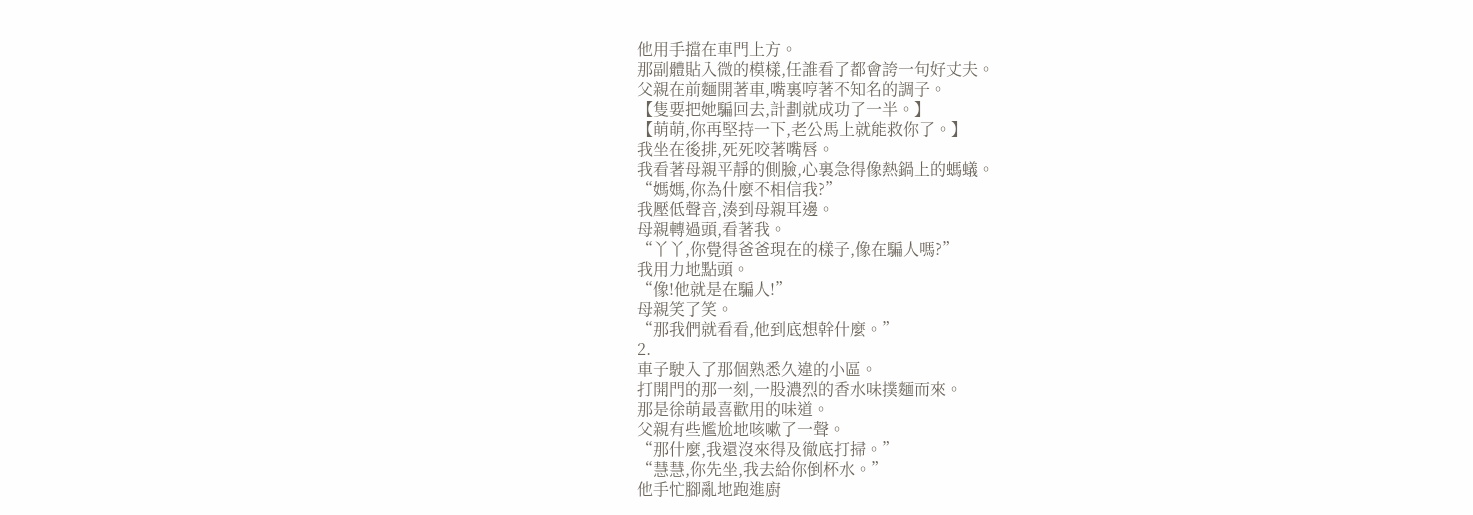他用手擋在車門上方。
那副體貼入微的模樣,任誰看了都會誇一句好丈夫。
父親在前麵開著車,嘴裏哼著不知名的調子。
【隻要把她騙回去,計劃就成功了一半。】
【萌萌,你再堅持一下,老公馬上就能救你了。】
我坐在後排,死死咬著嘴唇。
我看著母親平靜的側臉,心裏急得像熱鍋上的螞蟻。
“媽媽,你為什麼不相信我?”
我壓低聲音,湊到母親耳邊。
母親轉過頭,看著我。
“丫丫,你覺得爸爸現在的樣子,像在騙人嗎?”
我用力地點頭。
“像!他就是在騙人!”
母親笑了笑。
“那我們就看看,他到底想幹什麼。”
2.
車子駛入了那個熟悉久違的小區。
打開門的那一刻,一股濃烈的香水味撲麵而來。
那是徐萌最喜歡用的味道。
父親有些尷尬地咳嗽了一聲。
“那什麼,我還沒來得及徹底打掃。”
“慧慧,你先坐,我去給你倒杯水。”
他手忙腳亂地跑進廚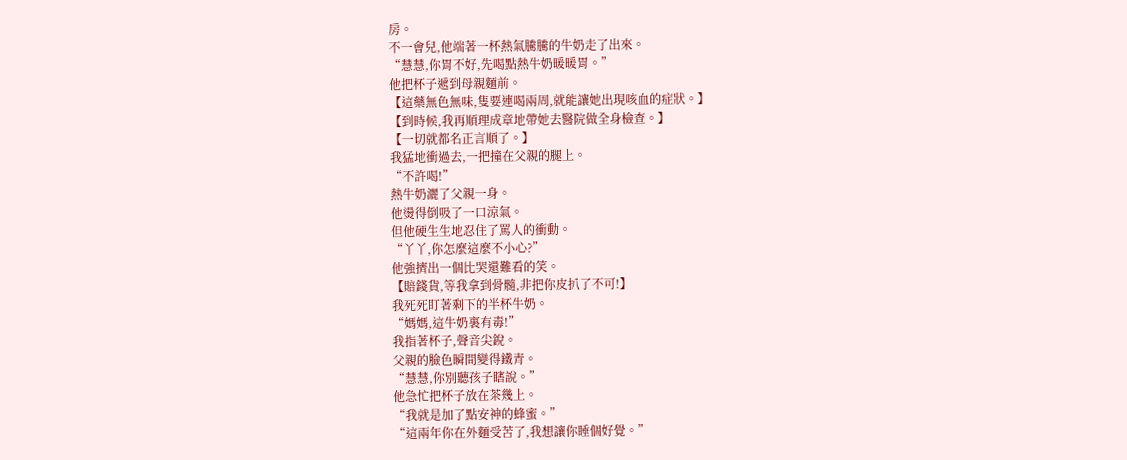房。
不一會兒,他端著一杯熱氣騰騰的牛奶走了出來。
“慧慧,你胃不好,先喝點熱牛奶暖暖胃。”
他把杯子遞到母親麵前。
【這藥無色無味,隻要連喝兩周,就能讓她出現咳血的症狀。】
【到時候,我再順理成章地帶她去醫院做全身檢查。】
【一切就都名正言順了。】
我猛地衝過去,一把撞在父親的腿上。
“不許喝!”
熱牛奶灑了父親一身。
他燙得倒吸了一口涼氣。
但他硬生生地忍住了罵人的衝動。
“丫丫,你怎麼這麼不小心?”
他強擠出一個比哭還難看的笑。
【賠錢貨,等我拿到骨髓,非把你皮扒了不可!】
我死死盯著剩下的半杯牛奶。
“媽媽,這牛奶裏有毒!”
我指著杯子,聲音尖銳。
父親的臉色瞬間變得鐵青。
“慧慧,你別聽孩子瞎說。”
他急忙把杯子放在茶幾上。
“我就是加了點安神的蜂蜜。”
“這兩年你在外麵受苦了,我想讓你睡個好覺。”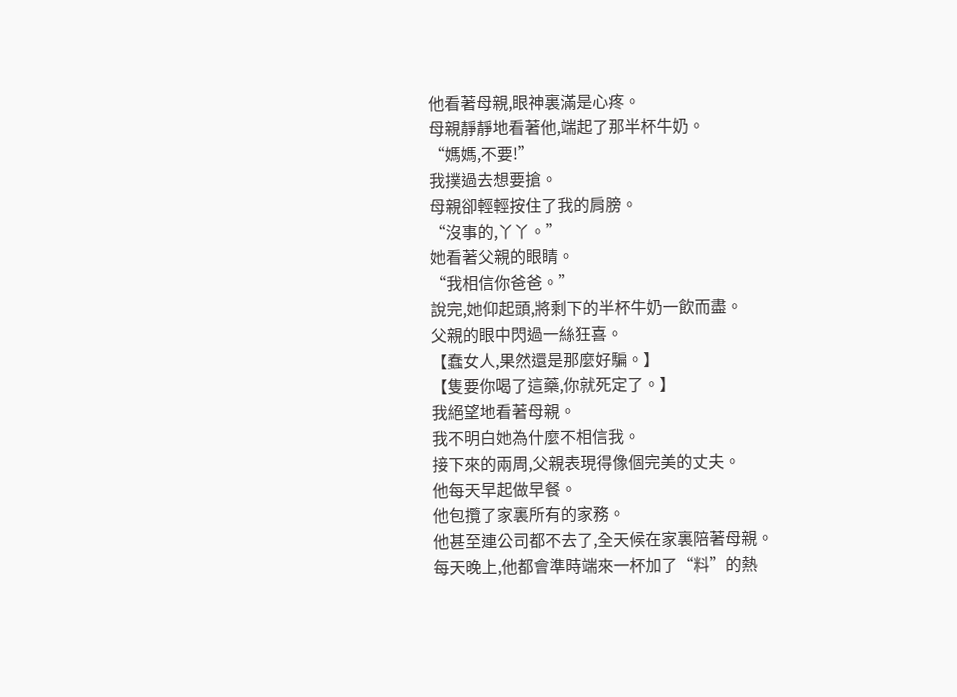他看著母親,眼神裏滿是心疼。
母親靜靜地看著他,端起了那半杯牛奶。
“媽媽,不要!”
我撲過去想要搶。
母親卻輕輕按住了我的肩膀。
“沒事的,丫丫。”
她看著父親的眼睛。
“我相信你爸爸。”
說完,她仰起頭,將剩下的半杯牛奶一飲而盡。
父親的眼中閃過一絲狂喜。
【蠢女人,果然還是那麼好騙。】
【隻要你喝了這藥,你就死定了。】
我絕望地看著母親。
我不明白她為什麼不相信我。
接下來的兩周,父親表現得像個完美的丈夫。
他每天早起做早餐。
他包攬了家裏所有的家務。
他甚至連公司都不去了,全天候在家裏陪著母親。
每天晚上,他都會準時端來一杯加了“料”的熱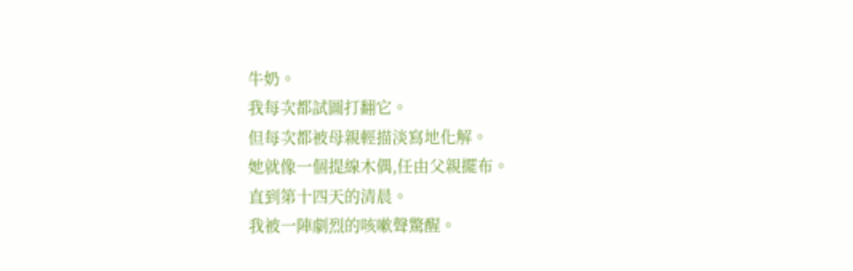牛奶。
我每次都試圖打翻它。
但每次都被母親輕描淡寫地化解。
她就像一個提線木偶,任由父親擺布。
直到第十四天的清晨。
我被一陣劇烈的咳嗽聲驚醒。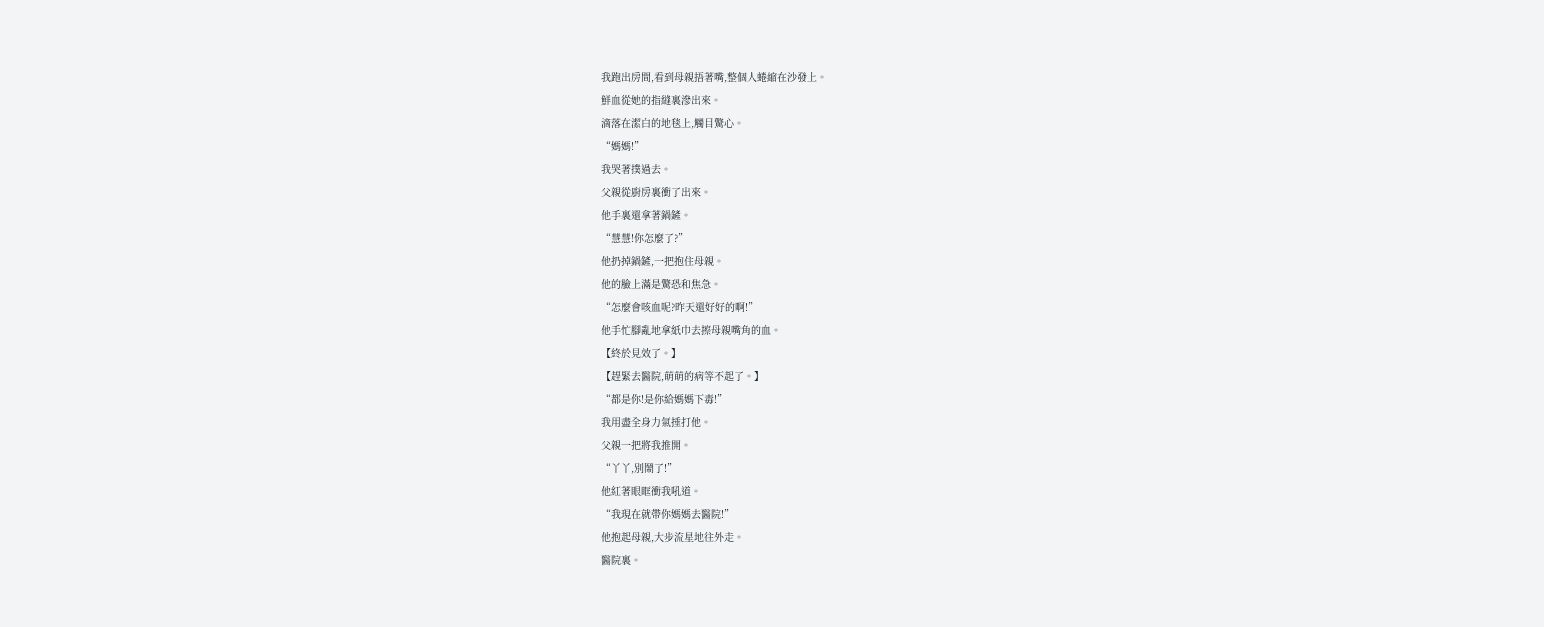我跑出房間,看到母親捂著嘴,整個人蜷縮在沙發上。
鮮血從她的指縫裏滲出來。
滴落在潔白的地毯上,觸目驚心。
“媽媽!”
我哭著撲過去。
父親從廚房裏衝了出來。
他手裏還拿著鍋鏟。
“慧慧!你怎麼了?”
他扔掉鍋鏟,一把抱住母親。
他的臉上滿是驚恐和焦急。
“怎麼會咳血呢?昨天還好好的啊!”
他手忙腳亂地拿紙巾去擦母親嘴角的血。
【終於見效了。】
【趕緊去醫院,萌萌的病等不起了。】
“都是你!是你給媽媽下毒!”
我用盡全身力氣捶打他。
父親一把將我推開。
“丫丫,別鬧了!”
他紅著眼眶衝我吼道。
“我現在就帶你媽媽去醫院!”
他抱起母親,大步流星地往外走。
醫院裏。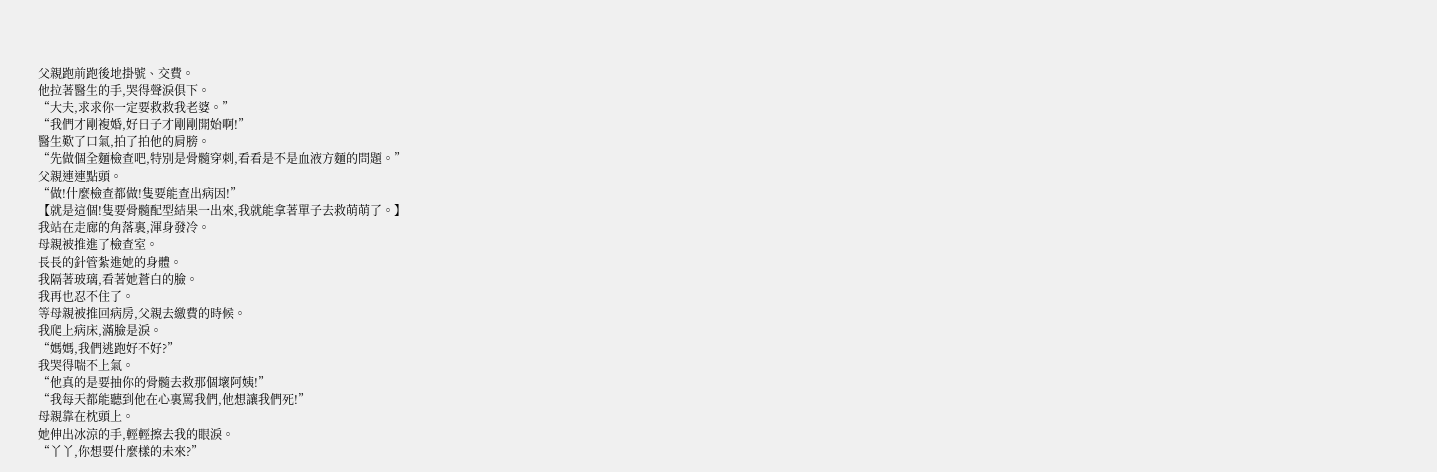父親跑前跑後地掛號、交費。
他拉著醫生的手,哭得聲淚俱下。
“大夫,求求你一定要救救我老婆。”
“我們才剛複婚,好日子才剛剛開始啊!”
醫生歎了口氣,拍了拍他的肩膀。
“先做個全麵檢查吧,特別是骨髓穿刺,看看是不是血液方麵的問題。”
父親連連點頭。
“做!什麼檢查都做!隻要能查出病因!”
【就是這個!隻要骨髓配型結果一出來,我就能拿著單子去救萌萌了。】
我站在走廊的角落裏,渾身發冷。
母親被推進了檢查室。
長長的針管紮進她的身體。
我隔著玻璃,看著她蒼白的臉。
我再也忍不住了。
等母親被推回病房,父親去繳費的時候。
我爬上病床,滿臉是淚。
“媽媽,我們逃跑好不好?”
我哭得喘不上氣。
“他真的是要抽你的骨髓去救那個壞阿姨!”
“我每天都能聽到他在心裏罵我們,他想讓我們死!”
母親靠在枕頭上。
她伸出冰涼的手,輕輕擦去我的眼淚。
“丫丫,你想要什麼樣的未來?”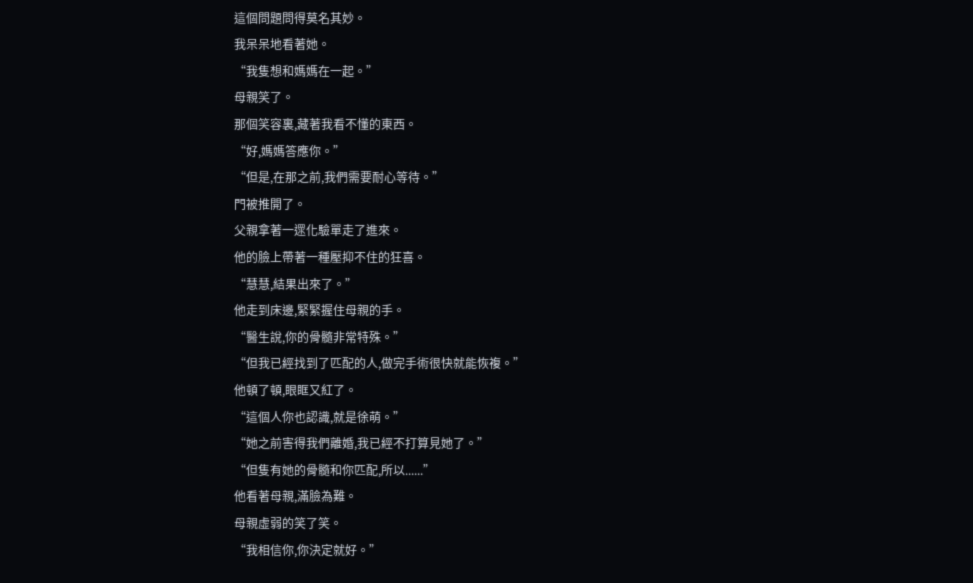這個問題問得莫名其妙。
我呆呆地看著她。
“我隻想和媽媽在一起。”
母親笑了。
那個笑容裏,藏著我看不懂的東西。
“好,媽媽答應你。”
“但是,在那之前,我們需要耐心等待。”
門被推開了。
父親拿著一遝化驗單走了進來。
他的臉上帶著一種壓抑不住的狂喜。
“慧慧,結果出來了。”
他走到床邊,緊緊握住母親的手。
“醫生說,你的骨髓非常特殊。”
“但我已經找到了匹配的人,做完手術很快就能恢複。”
他頓了頓,眼眶又紅了。
“這個人你也認識,就是徐萌。”
“她之前害得我們離婚,我已經不打算見她了。”
“但隻有她的骨髓和你匹配,所以......”
他看著母親,滿臉為難。
母親虛弱的笑了笑。
“我相信你,你決定就好。”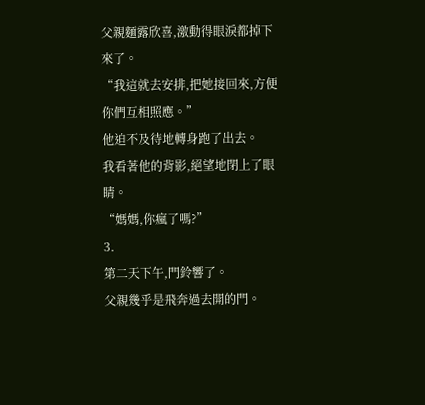父親麵露欣喜,激動得眼淚都掉下來了。
“我這就去安排,把她接回來,方便你們互相照應。”
他迫不及待地轉身跑了出去。
我看著他的背影,絕望地閉上了眼睛。
“媽媽,你瘋了嗎?”
3.
第二天下午,門鈴響了。
父親幾乎是飛奔過去開的門。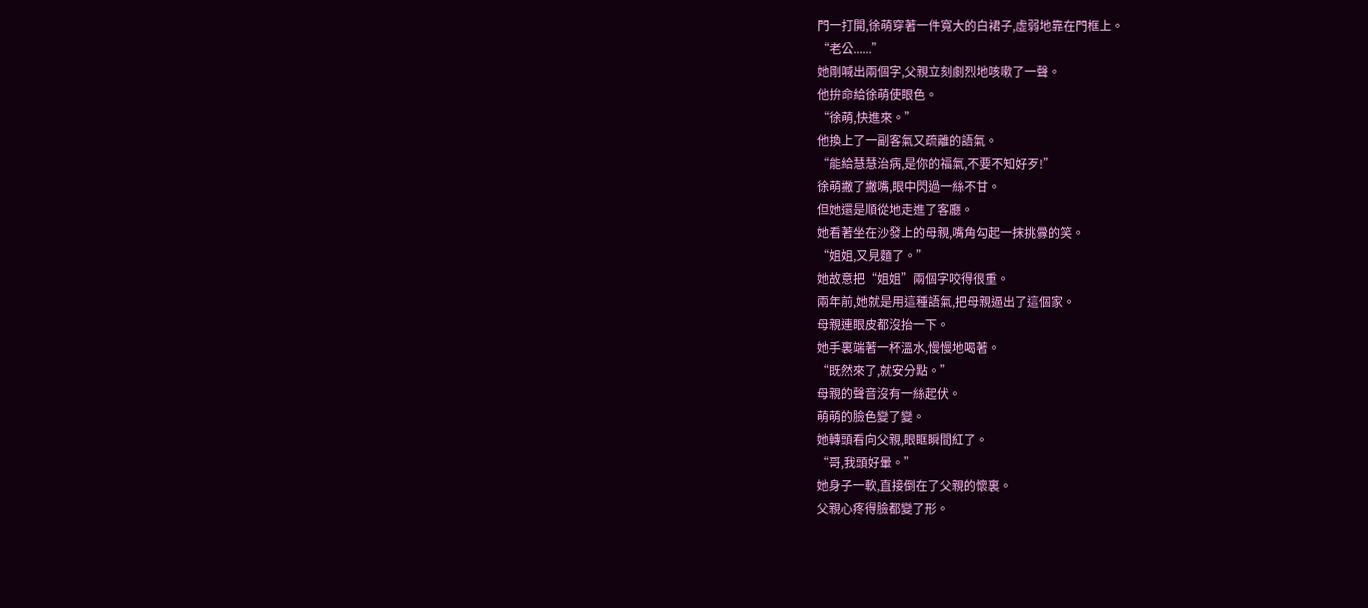門一打開,徐萌穿著一件寬大的白裙子,虛弱地靠在門框上。
“老公......”
她剛喊出兩個字,父親立刻劇烈地咳嗽了一聲。
他拚命給徐萌使眼色。
“徐萌,快進來。”
他換上了一副客氣又疏離的語氣。
“能給慧慧治病,是你的福氣,不要不知好歹!”
徐萌撇了撇嘴,眼中閃過一絲不甘。
但她還是順從地走進了客廳。
她看著坐在沙發上的母親,嘴角勾起一抹挑釁的笑。
“姐姐,又見麵了。”
她故意把“姐姐”兩個字咬得很重。
兩年前,她就是用這種語氣,把母親逼出了這個家。
母親連眼皮都沒抬一下。
她手裏端著一杯溫水,慢慢地喝著。
“既然來了,就安分點。”
母親的聲音沒有一絲起伏。
萌萌的臉色變了變。
她轉頭看向父親,眼眶瞬間紅了。
“哥,我頭好暈。”
她身子一軟,直接倒在了父親的懷裏。
父親心疼得臉都變了形。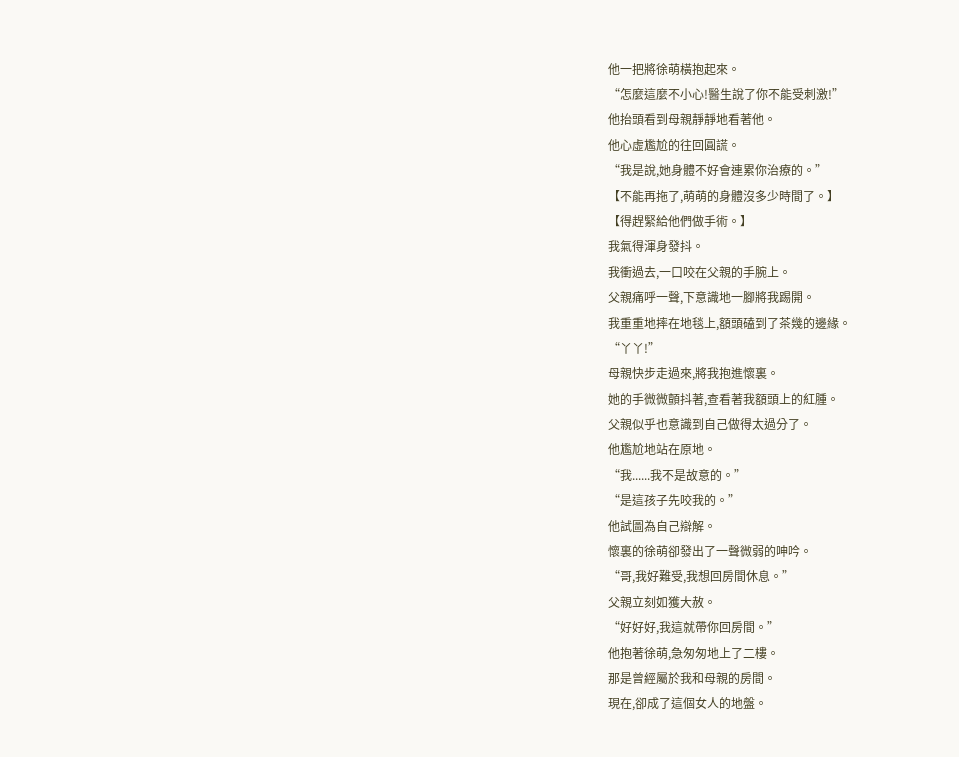他一把將徐萌橫抱起來。
“怎麼這麼不小心!醫生說了你不能受刺激!”
他抬頭看到母親靜靜地看著他。
他心虛尷尬的往回圓謊。
“我是說,她身體不好會連累你治療的。”
【不能再拖了,萌萌的身體沒多少時間了。】
【得趕緊給他們做手術。】
我氣得渾身發抖。
我衝過去,一口咬在父親的手腕上。
父親痛呼一聲,下意識地一腳將我踢開。
我重重地摔在地毯上,額頭磕到了茶幾的邊緣。
“丫丫!”
母親快步走過來,將我抱進懷裏。
她的手微微顫抖著,查看著我額頭上的紅腫。
父親似乎也意識到自己做得太過分了。
他尷尬地站在原地。
“我......我不是故意的。”
“是這孩子先咬我的。”
他試圖為自己辯解。
懷裏的徐萌卻發出了一聲微弱的呻吟。
“哥,我好難受,我想回房間休息。”
父親立刻如獲大赦。
“好好好,我這就帶你回房間。”
他抱著徐萌,急匆匆地上了二樓。
那是曾經屬於我和母親的房間。
現在,卻成了這個女人的地盤。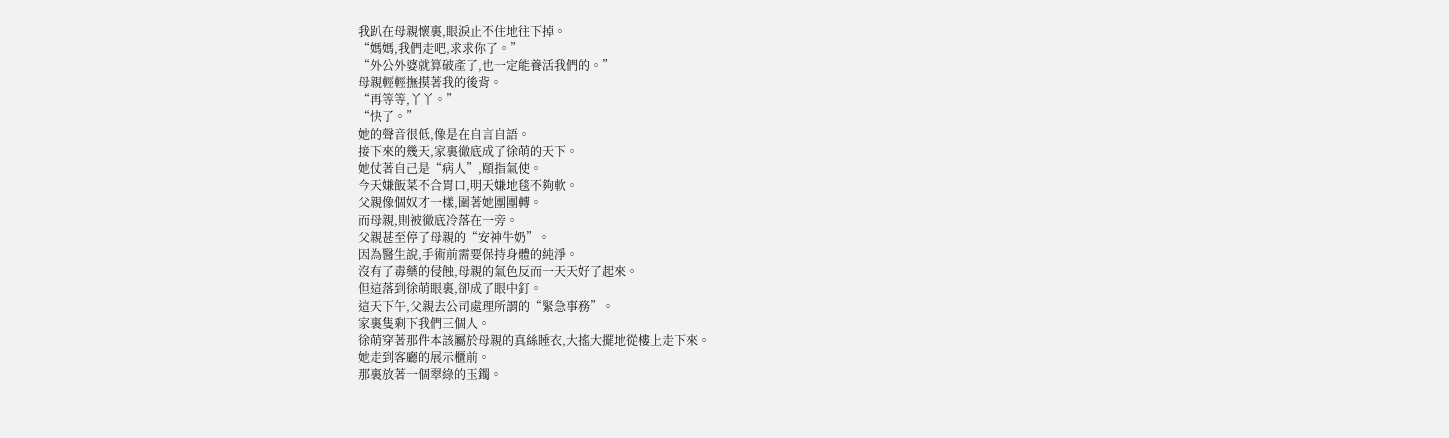我趴在母親懷裏,眼淚止不住地往下掉。
“媽媽,我們走吧,求求你了。”
“外公外婆就算破產了,也一定能養活我們的。”
母親輕輕撫摸著我的後背。
“再等等,丫丫。”
“快了。”
她的聲音很低,像是在自言自語。
接下來的幾天,家裏徹底成了徐萌的天下。
她仗著自己是“病人”,頤指氣使。
今天嫌飯菜不合胃口,明天嫌地毯不夠軟。
父親像個奴才一樣,圍著她團團轉。
而母親,則被徹底冷落在一旁。
父親甚至停了母親的“安神牛奶”。
因為醫生說,手術前需要保持身體的純淨。
沒有了毒藥的侵蝕,母親的氣色反而一天天好了起來。
但這落到徐萌眼裏,卻成了眼中釘。
這天下午,父親去公司處理所謂的“緊急事務”。
家裏隻剩下我們三個人。
徐萌穿著那件本該屬於母親的真絲睡衣,大搖大擺地從樓上走下來。
她走到客廳的展示櫃前。
那裏放著一個翠綠的玉鐲。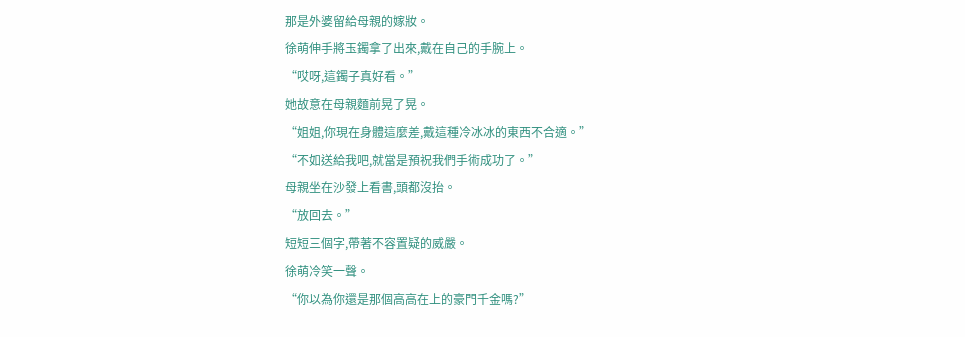那是外婆留給母親的嫁妝。
徐萌伸手將玉鐲拿了出來,戴在自己的手腕上。
“哎呀,這鐲子真好看。”
她故意在母親麵前晃了晃。
“姐姐,你現在身體這麼差,戴這種冷冰冰的東西不合適。”
“不如送給我吧,就當是預祝我們手術成功了。”
母親坐在沙發上看書,頭都沒抬。
“放回去。”
短短三個字,帶著不容置疑的威嚴。
徐萌冷笑一聲。
“你以為你還是那個高高在上的豪門千金嗎?”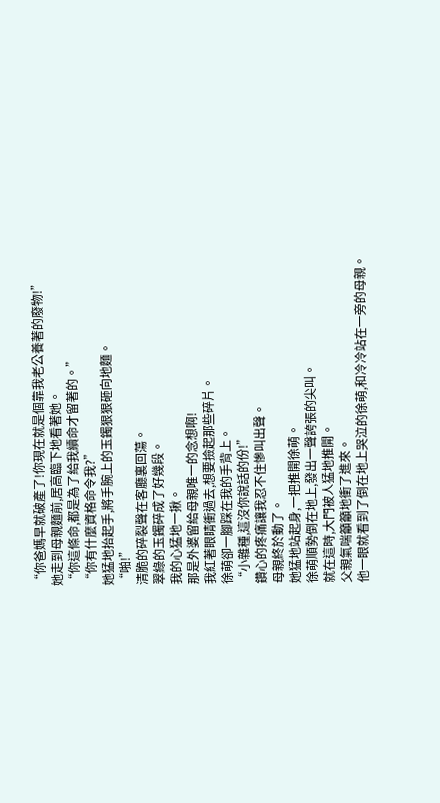“你爸媽早就破產了!你現在就是個靠我老公養著的廢物!”
她走到母親麵前,居高臨下地看著她。
“你這條命,都是為了給我續命才留著的。”
“你有什麼資格命令我?”
她猛地抬起手,將手腕上的玉鐲狠狠砸向地麵。
“啪!”
清脆的碎裂聲在客廳裏回蕩。
翠綠的玉鐲碎成了好幾段。
我的心猛地一揪。
那是外婆留給母親唯一的念想啊!
我紅著眼睛衝過去,想要撿起那些碎片。
徐萌卻一腳踩在我的手背上。
“小雜種,這沒你說話的份!”
鑽心的疼痛讓我忍不住慘叫出聲。
母親終於動了。
她猛地站起身,一把推開徐萌。
徐萌順勢倒在地上,發出一聲誇張的尖叫。
就在這時,大門被人猛地推開。
父親氣喘籲籲地衝了進來。
他一眼就看到了倒在地上哭泣的徐萌,和冷冷站在一旁的母親。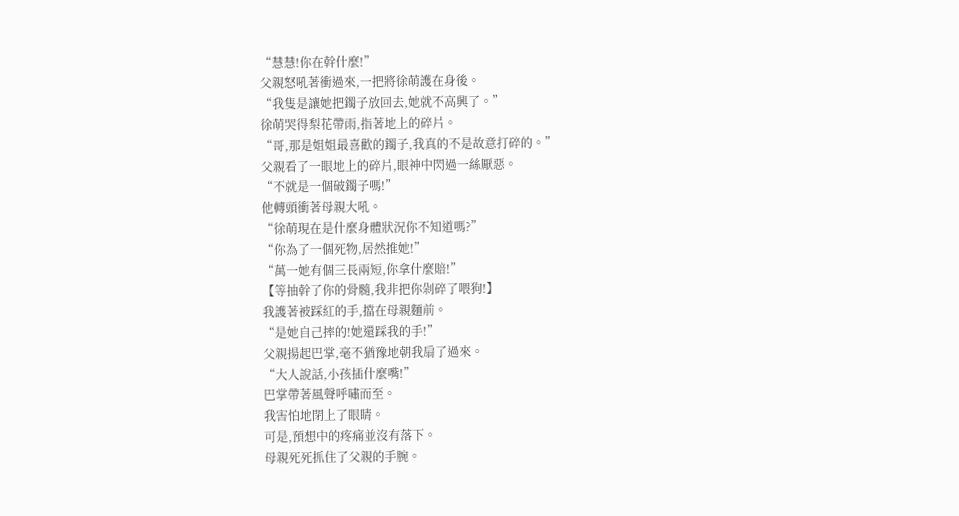“慧慧!你在幹什麼!”
父親怒吼著衝過來,一把將徐萌護在身後。
“我隻是讓她把鐲子放回去,她就不高興了。”
徐萌哭得梨花帶雨,指著地上的碎片。
“哥,那是姐姐最喜歡的鐲子,我真的不是故意打碎的。”
父親看了一眼地上的碎片,眼神中閃過一絲厭惡。
“不就是一個破鐲子嗎!”
他轉頭衝著母親大吼。
“徐萌現在是什麼身體狀況你不知道嗎?”
“你為了一個死物,居然推她!”
“萬一她有個三長兩短,你拿什麼賠!”
【等抽幹了你的骨髓,我非把你剁碎了喂狗!】
我護著被踩紅的手,擋在母親麵前。
“是她自己摔的!她還踩我的手!”
父親揚起巴掌,毫不猶豫地朝我扇了過來。
“大人說話,小孩插什麼嘴!”
巴掌帶著風聲呼嘯而至。
我害怕地閉上了眼睛。
可是,預想中的疼痛並沒有落下。
母親死死抓住了父親的手腕。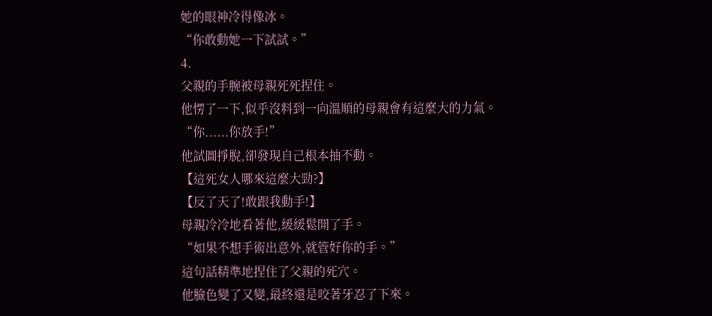她的眼神冷得像冰。
“你敢動她一下試試。”
4.
父親的手腕被母親死死捏住。
他愣了一下,似乎沒料到一向溫順的母親會有這麼大的力氣。
“你......你放手!”
他試圖掙脫,卻發現自己根本抽不動。
【這死女人哪來這麼大勁?】
【反了天了!敢跟我動手!】
母親冷冷地看著他,緩緩鬆開了手。
“如果不想手術出意外,就管好你的手。”
這句話精準地捏住了父親的死穴。
他臉色變了又變,最終還是咬著牙忍了下來。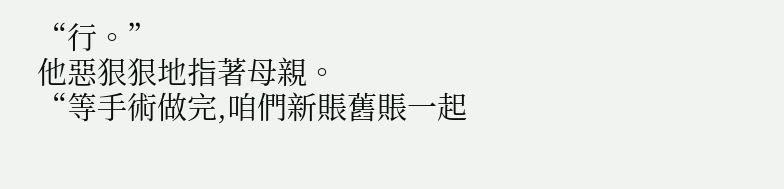“行。”
他惡狠狠地指著母親。
“等手術做完,咱們新賬舊賬一起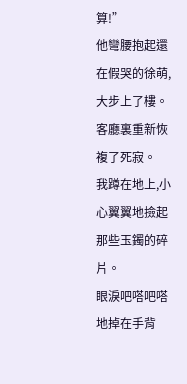算!”
他彎腰抱起還在假哭的徐萌,大步上了樓。
客廳裏重新恢複了死寂。
我蹲在地上,小心翼翼地撿起那些玉鐲的碎片。
眼淚吧嗒吧嗒地掉在手背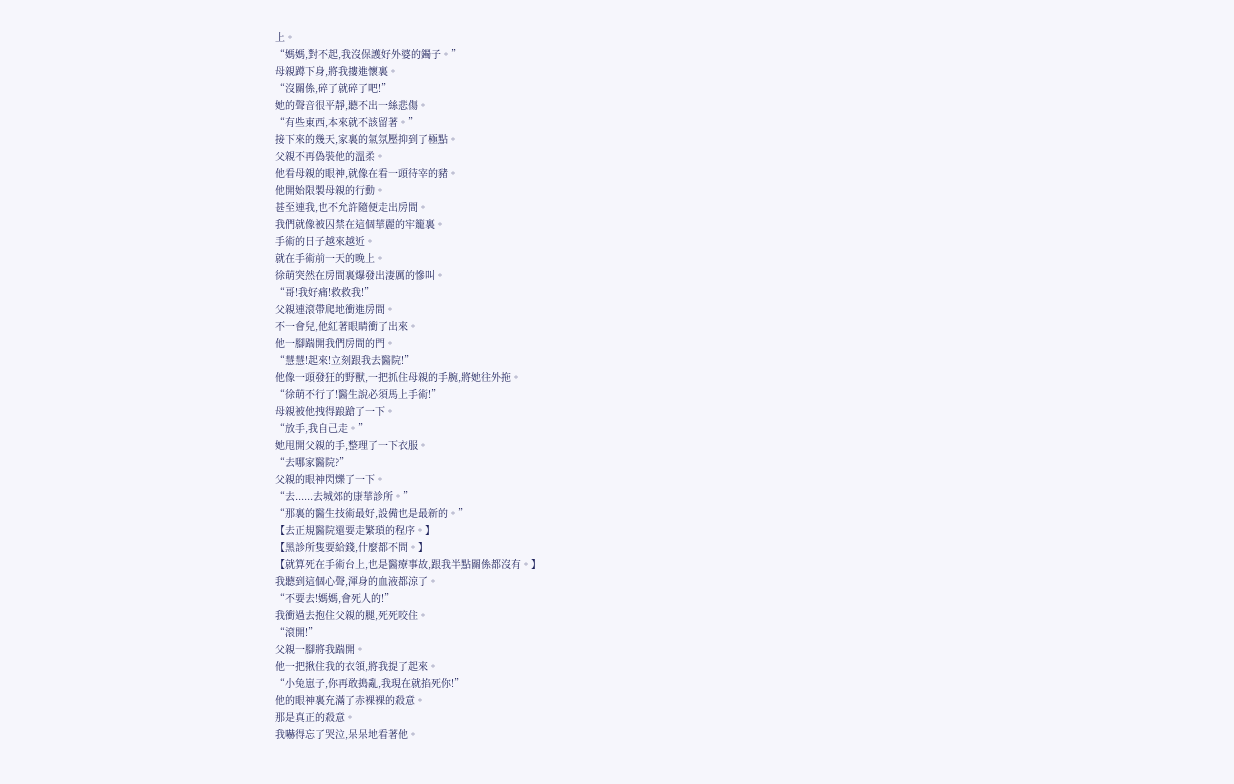上。
“媽媽,對不起,我沒保護好外婆的鐲子。”
母親蹲下身,將我摟進懷裏。
“沒關係,碎了就碎了吧!”
她的聲音很平靜,聽不出一絲悲傷。
“有些東西,本來就不該留著。”
接下來的幾天,家裏的氣氛壓抑到了極點。
父親不再偽裝他的溫柔。
他看母親的眼神,就像在看一頭待宰的豬。
他開始限製母親的行動。
甚至連我,也不允許隨便走出房間。
我們就像被囚禁在這個華麗的牢籠裏。
手術的日子越來越近。
就在手術前一天的晚上。
徐萌突然在房間裏爆發出淒厲的慘叫。
“哥!我好痛!救救我!”
父親連滾帶爬地衝進房間。
不一會兒,他紅著眼睛衝了出來。
他一腳踹開我們房間的門。
“慧慧!起來!立刻跟我去醫院!”
他像一頭發狂的野獸,一把抓住母親的手腕,將她往外拖。
“徐萌不行了!醫生說必須馬上手術!”
母親被他拽得踉蹌了一下。
“放手,我自己走。”
她甩開父親的手,整理了一下衣服。
“去哪家醫院?”
父親的眼神閃爍了一下。
“去......去城郊的康華診所。”
“那裏的醫生技術最好,設備也是最新的。”
【去正規醫院還要走繁瑣的程序。】
【黑診所隻要給錢,什麼都不問。】
【就算死在手術台上,也是醫療事故,跟我半點關係都沒有。】
我聽到這個心聲,渾身的血液都涼了。
“不要去!媽媽,會死人的!”
我衝過去抱住父親的腿,死死咬住。
“滾開!”
父親一腳將我踹開。
他一把揪住我的衣領,將我提了起來。
“小兔崽子,你再敢搗亂,我現在就掐死你!”
他的眼神裏充滿了赤裸裸的殺意。
那是真正的殺意。
我嚇得忘了哭泣,呆呆地看著他。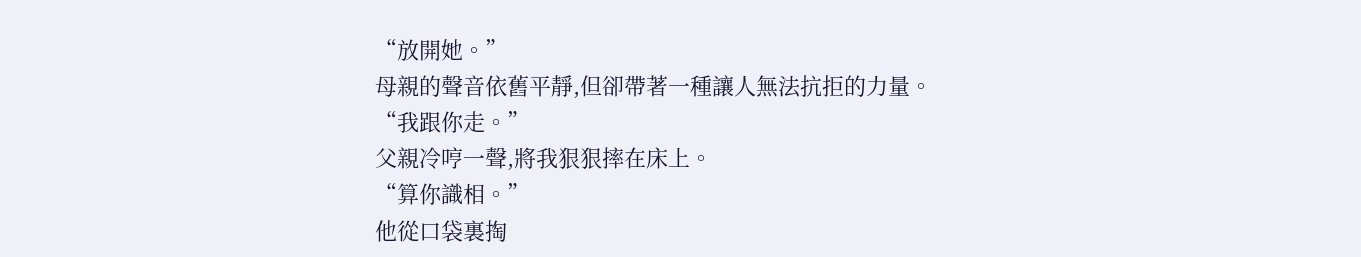“放開她。”
母親的聲音依舊平靜,但卻帶著一種讓人無法抗拒的力量。
“我跟你走。”
父親冷哼一聲,將我狠狠摔在床上。
“算你識相。”
他從口袋裏掏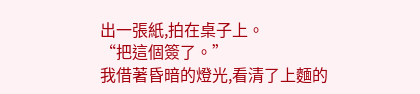出一張紙,拍在桌子上。
“把這個簽了。”
我借著昏暗的燈光,看清了上麵的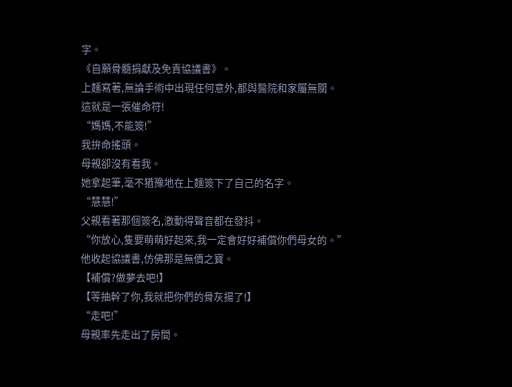字。
《自願骨髓捐獻及免責協議書》。
上麵寫著,無論手術中出現任何意外,都與醫院和家屬無關。
這就是一張催命符!
“媽媽,不能簽!”
我拚命搖頭。
母親卻沒有看我。
她拿起筆,毫不猶豫地在上麵簽下了自己的名字。
“慧慧!”
父親看著那個簽名,激動得聲音都在發抖。
“你放心,隻要萌萌好起來,我一定會好好補償你們母女的。”
他收起協議書,仿佛那是無價之寶。
【補償?做夢去吧!】
【等抽幹了你,我就把你們的骨灰揚了!】
“走吧!”
母親率先走出了房間。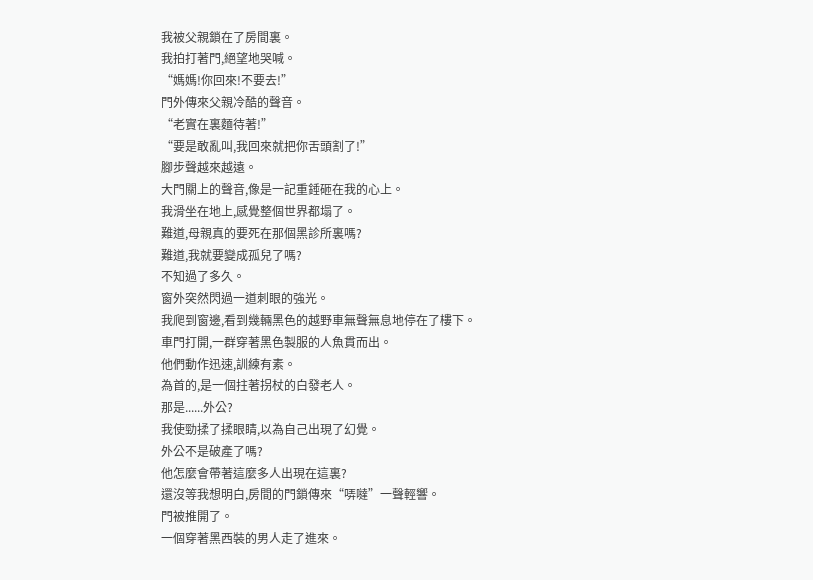我被父親鎖在了房間裏。
我拍打著門,絕望地哭喊。
“媽媽!你回來!不要去!”
門外傳來父親冷酷的聲音。
“老實在裏麵待著!”
“要是敢亂叫,我回來就把你舌頭割了!”
腳步聲越來越遠。
大門關上的聲音,像是一記重錘砸在我的心上。
我滑坐在地上,感覺整個世界都塌了。
難道,母親真的要死在那個黑診所裏嗎?
難道,我就要變成孤兒了嗎?
不知過了多久。
窗外突然閃過一道刺眼的強光。
我爬到窗邊,看到幾輛黑色的越野車無聲無息地停在了樓下。
車門打開,一群穿著黑色製服的人魚貫而出。
他們動作迅速,訓練有素。
為首的,是一個拄著拐杖的白發老人。
那是......外公?
我使勁揉了揉眼睛,以為自己出現了幻覺。
外公不是破產了嗎?
他怎麼會帶著這麼多人出現在這裏?
還沒等我想明白,房間的門鎖傳來“哢噠”一聲輕響。
門被推開了。
一個穿著黑西裝的男人走了進來。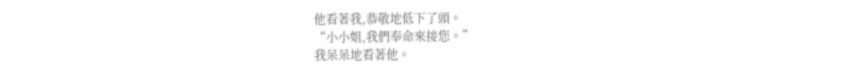他看著我,恭敬地低下了頭。
“小小姐,我們奉命來接您。”
我呆呆地看著他。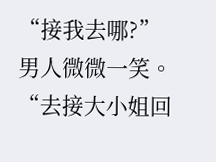“接我去哪?”
男人微微一笑。
“去接大小姐回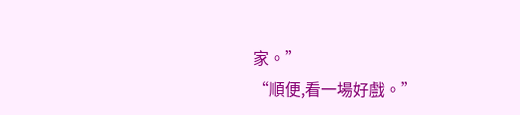家。”
“順便,看一場好戲。”